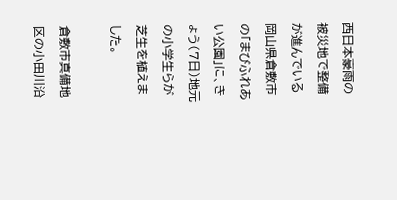西日本豪雨の被災地で整備が進んでいる岡山県倉敷市の「まびふれあい公園」に、きょう(7日)地元の小学生らが芝生を植えました。

倉敷市真備地区の小田川沿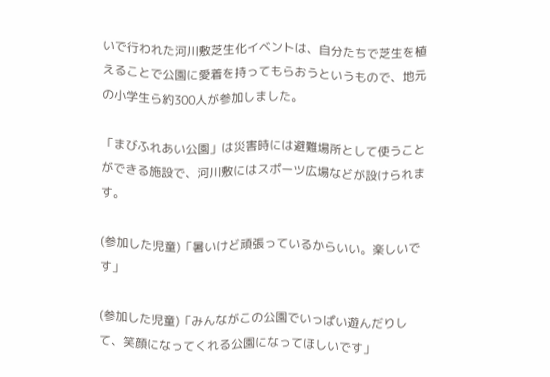いで行われた河川敷芝生化イベントは、自分たちで芝生を植えることで公園に愛着を持ってもらおうというもので、地元の小学生ら約300人が参加しました。

「まびふれあい公園」は災害時には避難場所として使うことができる施設で、河川敷にはスポーツ広場などが設けられます。

(参加した児童)「暑いけど頑張っているからいい。楽しいです」

(参加した児童)「みんながこの公園でいっぱい遊んだりして、笑顔になってくれる公園になってほしいです」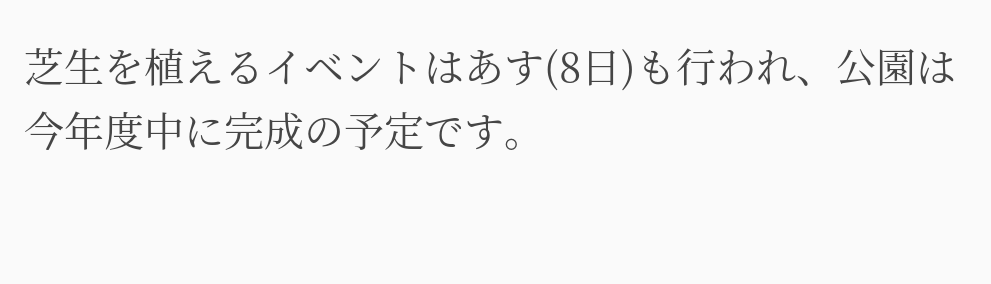芝生を植えるイベントはあす(8日)も行われ、公園は今年度中に完成の予定です。